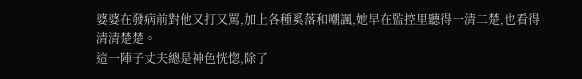婆婆在發病前對他又打又罵,加上各種奚落和嘲諷,她早在監控里聽得一清二楚,也看得清清楚楚。
這一陣子丈夫總是神色恍惚,除了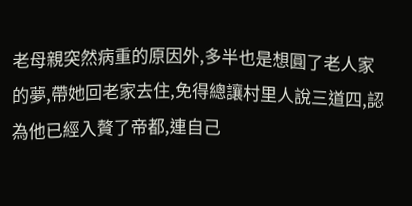老母親突然病重的原因外,多半也是想圓了老人家的夢,帶她回老家去住,免得總讓村里人說三道四,認為他已經入贅了帝都,連自己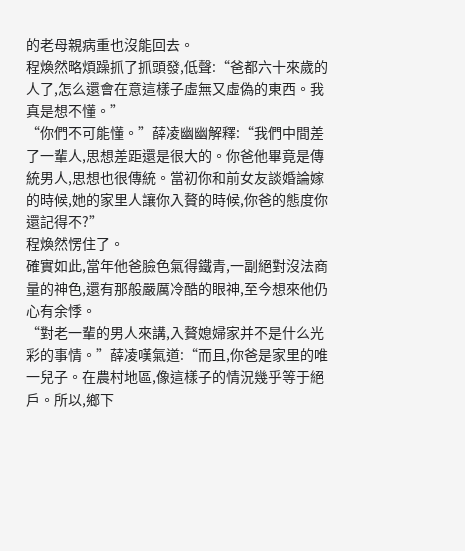的老母親病重也沒能回去。
程煥然略煩躁抓了抓頭發,低聲:“爸都六十來歲的人了,怎么還會在意這樣子虛無又虛偽的東西。我真是想不懂。”
“你們不可能懂。”薛凌幽幽解釋:“我們中間差了一輩人,思想差距還是很大的。你爸他畢竟是傳統男人,思想也很傳統。當初你和前女友談婚論嫁的時候,她的家里人讓你入贅的時候,你爸的態度你還記得不?”
程煥然愣住了。
確實如此,當年他爸臉色氣得鐵青,一副絕對沒法商量的神色,還有那般嚴厲冷酷的眼神,至今想來他仍心有余悸。
“對老一輩的男人來講,入贅媳婦家并不是什么光彩的事情。”薛凌嘆氣道:“而且,你爸是家里的唯一兒子。在農村地區,像這樣子的情況幾乎等于絕戶。所以,鄉下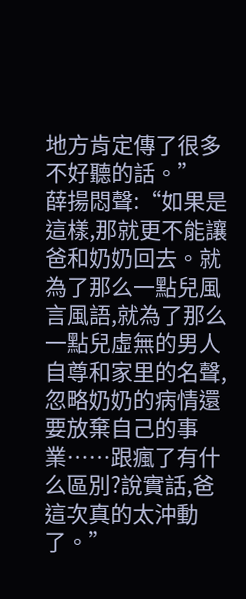地方肯定傳了很多不好聽的話。”
薛揚悶聲:“如果是這樣,那就更不能讓爸和奶奶回去。就為了那么一點兒風言風語,就為了那么一點兒虛無的男人自尊和家里的名聲,忽略奶奶的病情還要放棄自己的事業……跟瘋了有什么區別?說實話,爸這次真的太沖動了。”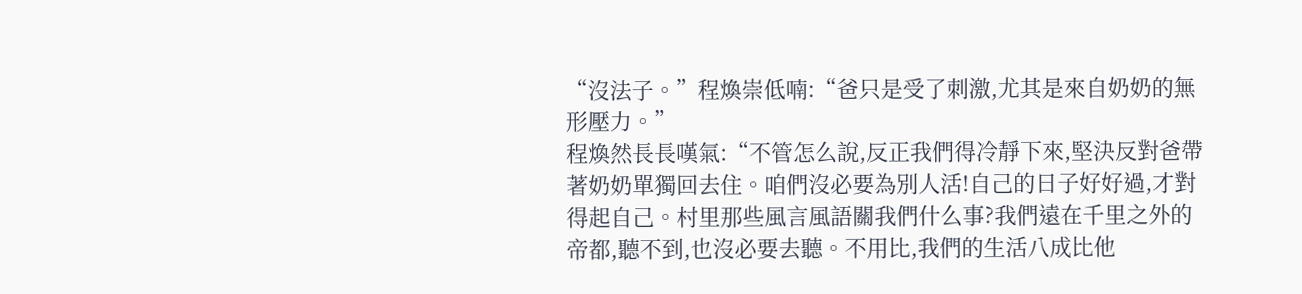“沒法子。”程煥崇低喃:“爸只是受了刺激,尤其是來自奶奶的無形壓力。”
程煥然長長嘆氣:“不管怎么說,反正我們得冷靜下來,堅決反對爸帶著奶奶單獨回去住。咱們沒必要為別人活!自己的日子好好過,才對得起自己。村里那些風言風語關我們什么事?我們遠在千里之外的帝都,聽不到,也沒必要去聽。不用比,我們的生活八成比他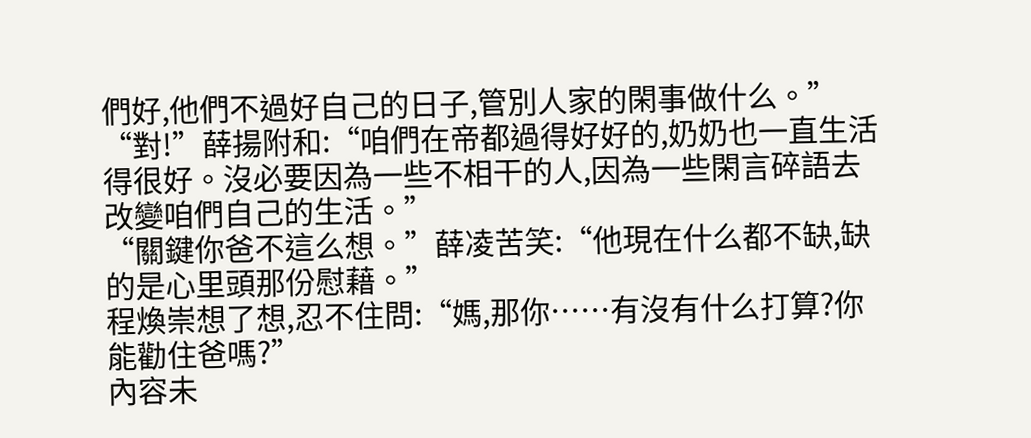們好,他們不過好自己的日子,管別人家的閑事做什么。”
“對!”薛揚附和:“咱們在帝都過得好好的,奶奶也一直生活得很好。沒必要因為一些不相干的人,因為一些閑言碎語去改變咱們自己的生活。”
“關鍵你爸不這么想。”薛凌苦笑:“他現在什么都不缺,缺的是心里頭那份慰藉。”
程煥崇想了想,忍不住問:“媽,那你……有沒有什么打算?你能勸住爸嗎?”
內容未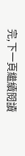完,下一頁繼續閱讀